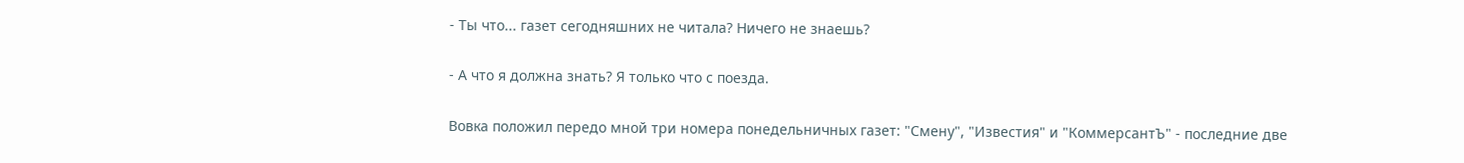- Ты что... газет сегодняшних не читала? Ничего не знаешь?

- А что я должна знать? Я только что с поезда.

Вовка положил передо мной три номера понедельничных газет: "Смену", "Известия" и "КоммерсантЪ" - последние две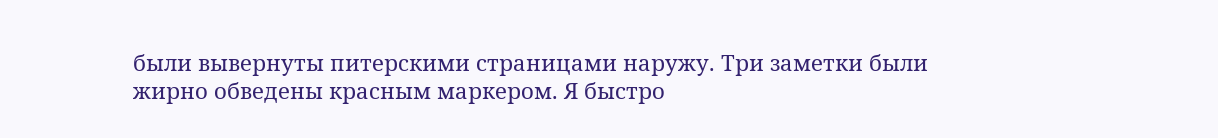были вывернуты питерскими страницами наружу. Три заметки были жирно обведены красным маркером. Я быстро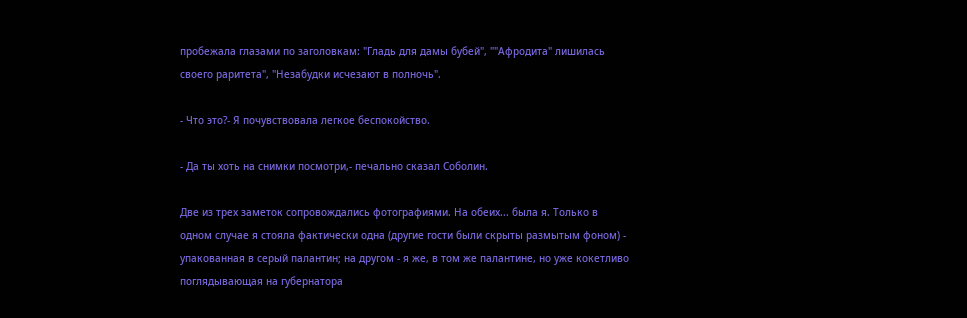пробежала глазами по заголовкам: "Гладь для дамы бубей", ""Афродита" лишилась своего раритета", "Незабудки исчезают в полночь".

- Что это?- Я почувствовала легкое беспокойство.

- Да ты хоть на снимки посмотри,- печально сказал Соболин.

Две из трех заметок сопровождались фотографиями. На обеих... была я. Только в одном случае я стояла фактически одна (другие гости были скрыты размытым фоном) - упакованная в серый палантин; на другом - я же, в том же палантине, но уже кокетливо поглядывающая на губернатора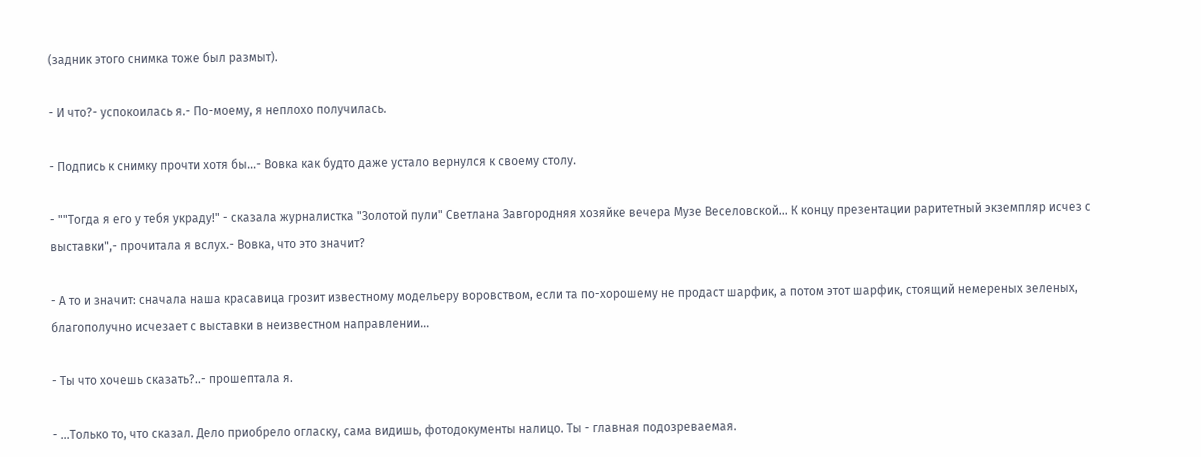(задник этого снимка тоже был размыт).

- И что?- успокоилась я.- По-моему, я неплохо получилась.

- Подпись к снимку прочти хотя бы...- Вовка как будто даже устало вернулся к своему столу.

- ""Тогда я его у тебя украду!" - сказала журналистка "Золотой пули" Светлана Завгородняя хозяйке вечера Музе Веселовской... К концу презентации раритетный экземпляр исчез с выставки",- прочитала я вслух.- Вовка, что это значит?

- А то и значит: сначала наша красавица грозит известному модельеру воровством, если та по-хорошему не продаст шарфик, а потом этот шарфик, стоящий немереных зеленых, благополучно исчезает с выставки в неизвестном направлении...

- Ты что хочешь сказать?..- прошептала я.

- ...Только то, что сказал. Дело приобрело огласку, сама видишь, фотодокументы налицо. Ты - главная подозреваемая.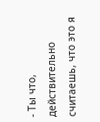- Ты что, действительно считаешь, что это я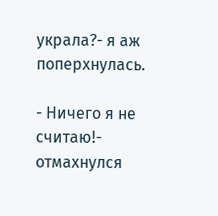украла?- я аж поперхнулась.

- Ничего я не считаю!- отмахнулся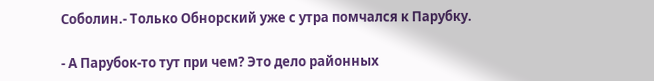Соболин.- Только Обнорский уже с утра помчался к Парубку.

- А Парубок-то тут при чем? Это дело районных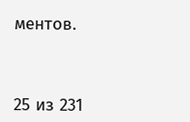ментов.



25 из 231